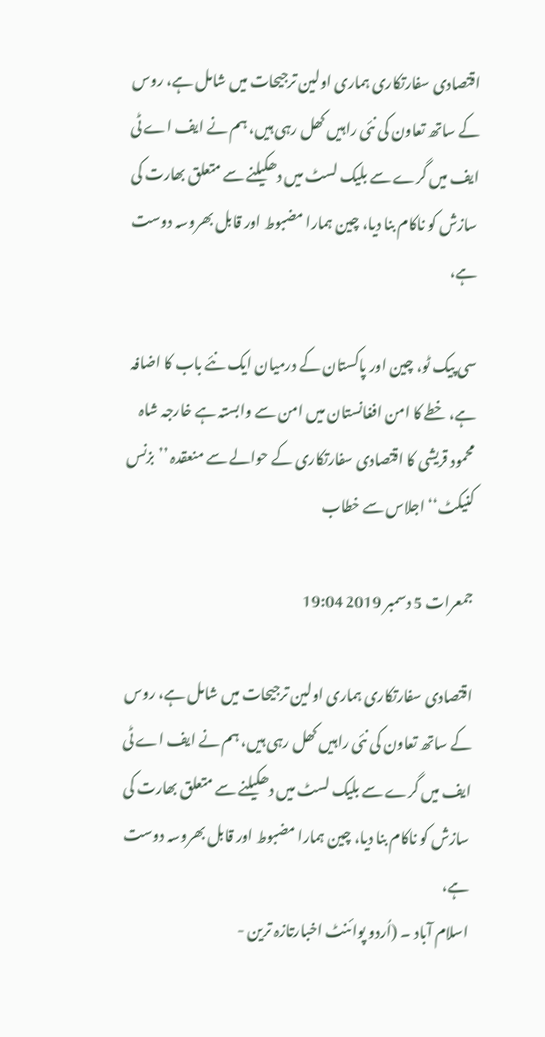اقتصادی سفارتکاری ہماری اولین ترجیحات میں شامل ہے، روس کے ساتھ تعاون کی نئی راہیں کھل رہی ہیں، ہم نے ایف اے ٹی ایف میں گرے سے بلیک لسٹ میں دھکیلنے سے متعلق بھارت کی سازش کو ناکام بنا دیا، چین ہمارا مضبوط اور قابل بھروسہ دوست ہے،

سی پیک ٹو، چین اور پاکستان کے درمیان ایک نئے باب کا اضافہ ہے، خطے کا امن افغانستان میں امن سے وابستہ ہے خارجہ شاہ محمود قریشی کا اقتصادی سفارتکاری کے حوالے سے منعقدہ ’’بزنس کنیکٹ‘‘ اجلاس سے خطاب

جمعرات 5 دسمبر 2019 19:04

اقتصادی سفارتکاری ہماری اولین ترجیحات میں شامل ہے، روس کے ساتھ تعاون کی نئی راہیں کھل رہی ہیں، ہم نے ایف اے ٹی ایف میں گرے سے بلیک لسٹ میں دھکیلنے سے متعلق بھارت کی سازش کو ناکام بنا دیا، چین ہمارا مضبوط اور قابل بھروسہ دوست ہے،
اسلام آباد ۔ (اُردو پوائنٹ اخبارتازہ ترین -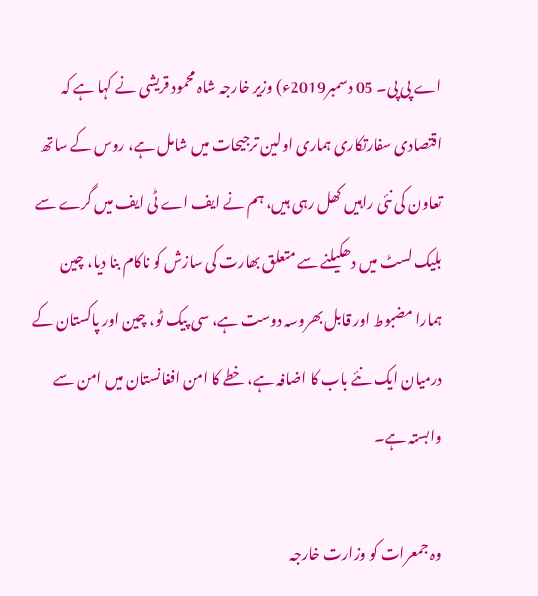اے پی پی۔ 05 دسمبر2019ء) وزیر خارجہ شاہ محمود قریشی نے کہا ہے کہ اقتصادی سفارتکاری ہماری اولین ترجیحات میں شامل ہے، روس کے ساتھ تعاون کی نئی راہیں کھل رہی ہیں، ہم نے ایف اے ٹی ایف میں گرے سے بلیک لسٹ میں دھکیلنے سے متعلق بھارت کی سازش کو ناکام بنا دیا، چین ہمارا مضبوط اور قابل بھروسہ دوست ہے، سی پیک ٹو، چین اور پاکستان کے درمیان ایک نئے باب کا اضافہ ہے، خطے کا امن افغانستان میں امن سے وابستہ ہے۔

وہ جمعرات کو وزارت خارجہ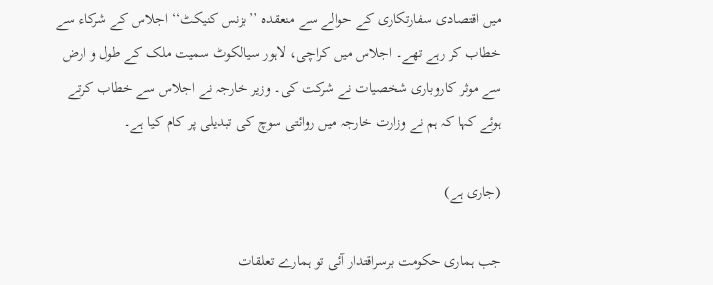میں اقتصادی سفارتکاری کے حوالے سے منعقدہ ’’بزنس کنیکٹ‘‘ اجلاس کے شرکاء سے خطاب کر رہے تھے۔ اجلاس میں کراچی، لاہور سیالکوٹ سمیت ملک کے طول و ارض سے موثر کاروباری شخصیات نے شرکت کی۔ وزیر خارجہ نے اجلاس سے خطاب کرتے ہوئے کہا کہ ہم نے وزارت خارجہ میں روائتی سوچ کی تبدیلی پر کام کیا ہے۔

(جاری ہے)

جب ہماری حکومت برسراقتدار آئی تو ہمارے تعلقات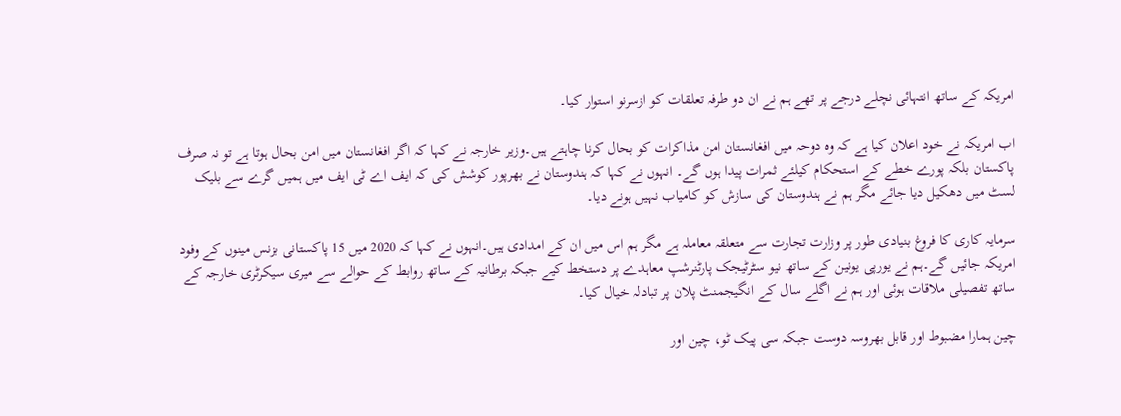امریکہ کے ساتھ انتہائی نچلے درجے پر تھے ہم نے ان دو طرفہ تعلقات کو ازسرنو استوار کیا۔

اب امریکہ نے خود اعلان کیا ہے کہ وہ دوحہ میں افغانستان امن مذاکرات کو بحال کرنا چاہتے ہیں۔وزیر خارجہ نے کہا کہ اگر افغانستان میں امن بحال ہوتا ہے تو نہ صرف پاکستان بلکہ پورے خطے کے استحکام کیلئے ثمرات پیدا ہوں گے۔ انہوں نے کہا کہ ہندوستان نے بھرپور کوشش کی کہ ایف اے ٹی ایف میں ہمیں گرے سے بلیک لسٹ میں دھکیل دیا جائے مگر ہم نے ہندوستان کی سازش کو کامیاب نہیں ہونے دیا۔

سرمایہ کاری کا فروغ بنیادی طور پر وزارت تجارت سے متعلقہ معاملہ ہے مگر ہم اس میں ان کے امدادی ہیں۔انہوں نے کہا کہ 2020 میں 15 پاکستانی بزنس مینوں کے وفود امریکہ جائیں گے۔ہم نے یورپی یونین کے ساتھ نیو سٹرٹیجک پارٹنرشپ معاہدے پر دستخط کیے جبکہ برطانیہ کے ساتھ روابط کے حوالے سے میری سیکرٹری خارجہ کے ساتھ تفصیلی ملاقات ہوئی اور ہم نے اگلے سال کے انگیجمنٹ پلان پر تبادلہ خیال کیا۔

چین ہمارا مضبوط اور قابل بھروسہ دوست جبکہ سی پیک ٹو، چین اور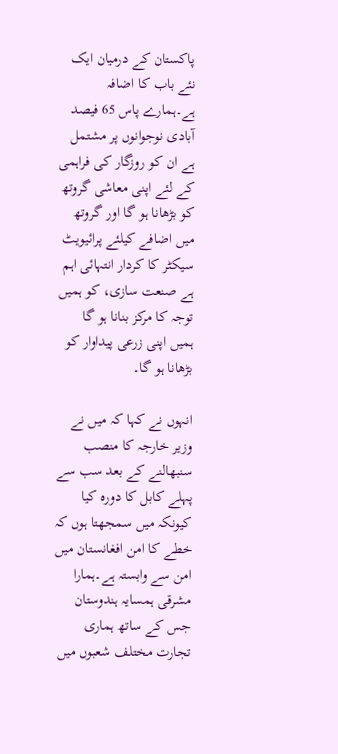پاکستان کے درمیان ایک نئے باب کا اضافہ ہے۔ہمارے پاس 65 فیصد آبادی نوجوانوں پر مشتمل ہے ان کو روزگار کی فراہمی کے لئے اپنی معاشی گروتھ کو بڑھانا ہو گا اور گروتھ میں اضافے کیلئے پرائیویٹ سیکٹر کا کردار انتہائی اہم ہے صنعت سازی، کو ہمیں توجہ کا مرکز بنانا ہو گا ہمیں اپنی زرعی پیداوار کو بڑھانا ہو گا۔

انہوں نے کہا کہ میں نے وزیر خارجہ کا منصب سنبھالنے کے بعد سب سے پہلے کابل کا دورہ کیا کیونکہ میں سمجھتا ہوں کہ خطے کا امن افغانستان میں امن سے وابستہ ہے۔ہمارا مشرقی ہمسایہ ہندوستان جس کے ساتھ ہماری تجارت مختلف شعبوں میں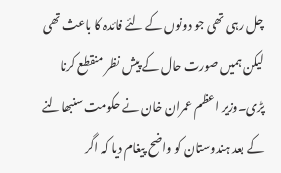چل رہی تھی جو دونوں کے لئے فائدہ کا باعث تھی لیکن ہمیں صورت حال کے پیش نظر منقطع کرنا پڑی۔وزیر اعظم عمران خان نے حکومت سنبھالنے کے بعد ہندوستان کو واضح پیغام دیا کہ اگر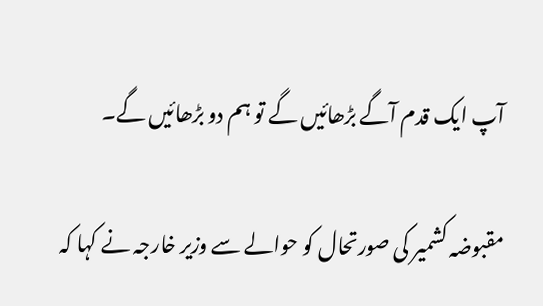آپ ایک قدم آگے بڑھائیں گے تو ہم دو بڑھائیں گے۔

مقبوضہ کشمیر کی صورتحال کو حوالے سے وزیر خارجہ نے کہا کہ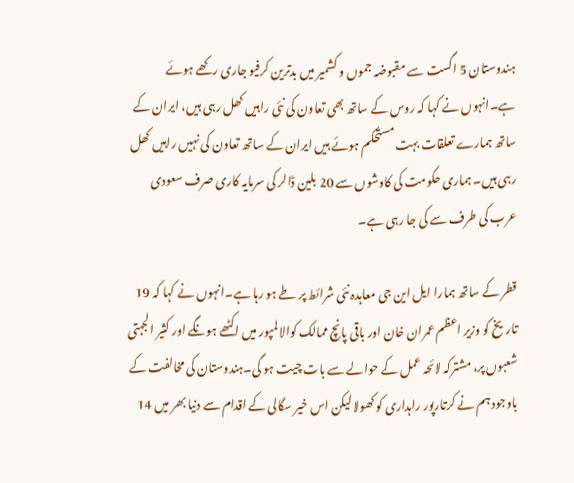ہندوستان 5 اگست سے مقبوضہ جموں و کشمیر میں بدترین کرفیو جاری رکھے ہوئے ہے۔انہوں نے کہا کہ روس کے ساتھ بھی تعاون کی نئی راہیں کھل رہی ہیں، ایران کے ساتھ ہمارے تعلقات بہت مستحکم ہوئے ہیں ایران کے ساتھ تعاون کی نہیں راہیں کھل رہی ہیں۔ ہماری حکومت کی کاوشوں سے 20 بلین ڈالر کی سرمایہ کاری صرف سعودی عرب کی طرف سے کی جا رہی ہے۔

قطر کے ساتھ ہمارا ایل این جی معاہدہ نئی شرائط پر طے ہو رہا ہے۔انہوں نے کہا کہ 19 تاریخ کو وزیر اعظم عمران خان اور باقی پانچ ممالک کوالالمپور میں اکٹھے ہونگے اور کثیر الجہتی شعبوں پر، مشترکہ لائحہ عمل کے حوالے سے بات چیت ہو گی۔ہندوستان کی مخالفت کے باوجود ہم نے کرتارپور راہداری کو کھولا لیکن اس خیر سگالی کے اقدام سے دنیا بھر میں 14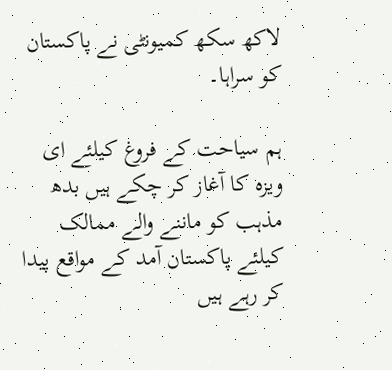لاکھ سکھ کمیونٹی نے پاکستان کو سراہا۔

ہم سیاحت کے فروغ کیلئے ای ویزہ کا آغاز کر چکے ہیں بدھ مذہب کو ماننے والے ممالک کیلئے پاکستان آمد کے مواقع پیدا کر رہے ہیں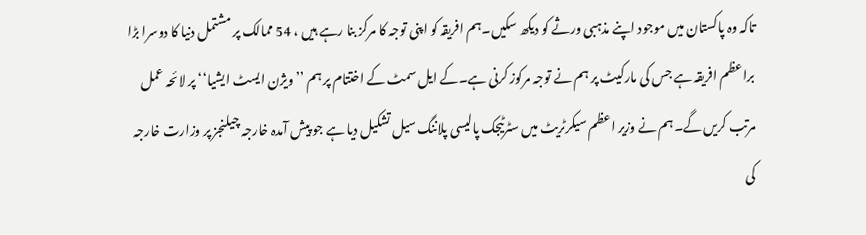تاکہ وہ پاکستان میں موجود اپنے مذہبی ورثے کو دیکھ سکیں۔ہم افریقہ کو اپنی توجہ کا مرکز بنا رہے ہیں ، 54 ممالک پر مشتمل دنیا کا دوسرا بڑا براعظم افریقہ ہے جس کی مارکیٹ پر ہم نے توجہ مرکوز کرنی ہے۔کے ایل سمٹ کے اختتام پر ہم ’’ویژن ایسٹ ایشیا‘‘ پر لائحہ عمل مرتب کریں گے۔ہم نے وزیر اعظم سیکرٹریٹ میں سٹرٹیجک پالیسی پلاننگ سیل تشکیل دیا ہے جو پیش آمدہ خارجہ چیلنجز پر وزارت خارجہ کی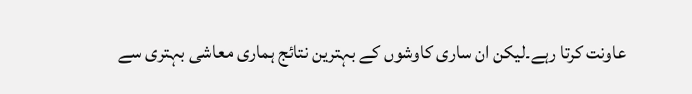عاونت کرتا رہے۔لیکن ان ساری کاوشوں کے بہترین نتائج ہماری معاشی بہتری سے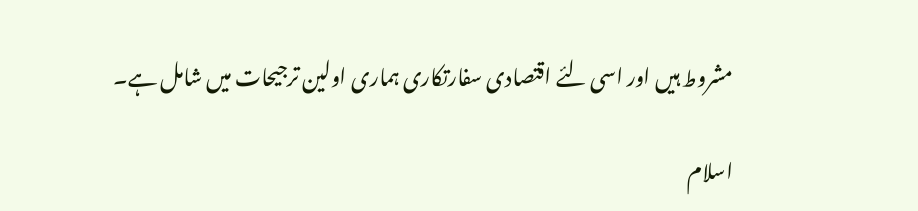مشروط ہیں اور اسی لئے اقتصادی سفارتکاری ہماری اولین ترجیحات میں شامل ہے۔

اسلام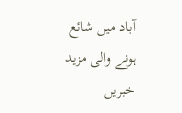آباد میں شائع ہونے والی مزید خبریں